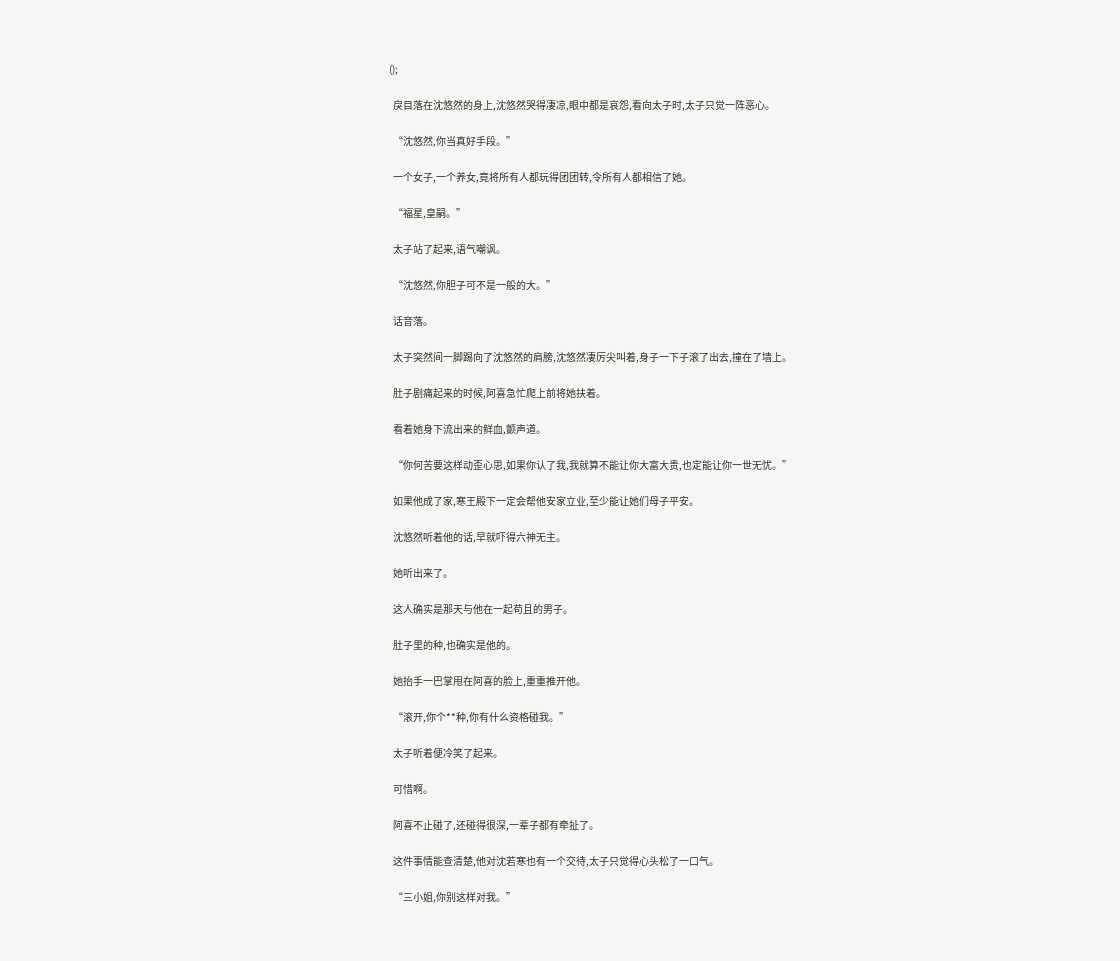();

  戾目落在沈悠然的身上,沈悠然哭得凄凉,眼中都是哀怨,看向太子时,太子只觉一阵恶心。

  “沈悠然,你当真好手段。”

  一个女子,一个养女,竟将所有人都玩得团团转,令所有人都相信了她。

  “福星,皇嗣。”

  太子站了起来,语气嘲讽。

  “沈悠然,你胆子可不是一般的大。”

  话音落。

  太子突然间一脚踢向了沈悠然的肩膀,沈悠然凄厉尖叫着,身子一下子滚了出去,撞在了墙上。

  肚子剧痛起来的时候,阿喜急忙爬上前将她扶着。

  看着她身下流出来的鲜血,颤声道。

  “你何苦要这样动歪心思,如果你认了我,我就算不能让你大富大贵,也定能让你一世无忧。”

  如果他成了家,寒王殿下一定会帮他安家立业,至少能让她们母子平安。

  沈悠然听着他的话,早就吓得六神无主。

  她听出来了。

  这人确实是那天与他在一起苟且的男子。

  肚子里的种,也确实是他的。

  她抬手一巴掌甩在阿喜的脸上,重重推开他。

  “滚开,你个**种,你有什么资格碰我。”

  太子听着便冷笑了起来。

  可惜啊。

  阿喜不止碰了,还碰得很深,一辈子都有牵扯了。

  这件事情能查清楚,他对沈若寒也有一个交待,太子只觉得心头松了一口气。

  “三小姐,你别这样对我。”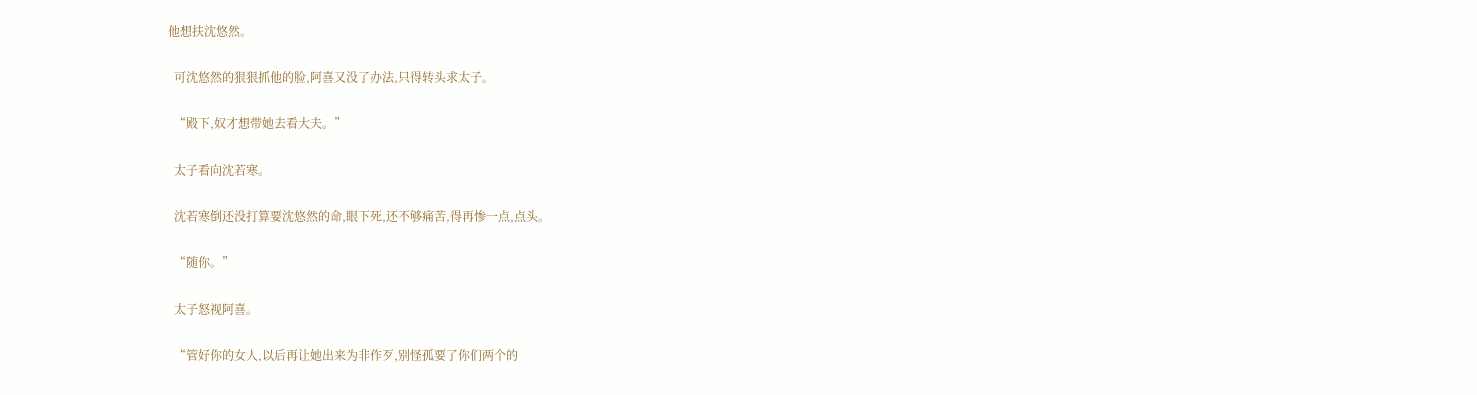他想扶沈悠然。

  可沈悠然的狠狠抓他的脸,阿喜又没了办法,只得转头求太子。

  “殿下,奴才想带她去看大夫。”

  太子看向沈若寒。

  沈若寒倒还没打算要沈悠然的命,眼下死,还不够痛苦,得再惨一点,点头。

  “随你。”

  太子怒视阿喜。

  “管好你的女人,以后再让她出来为非作歹,别怪孤要了你们两个的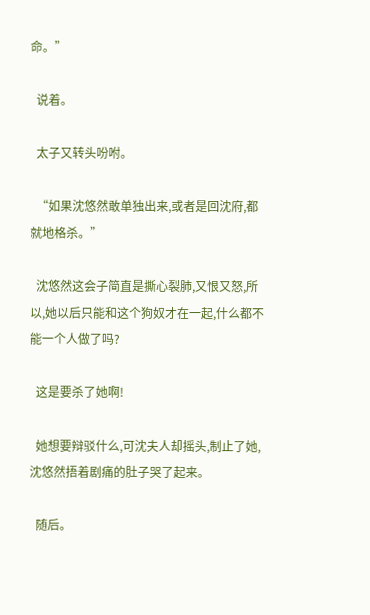命。”

  说着。

  太子又转头吩咐。

  “如果沈悠然敢单独出来,或者是回沈府,都就地格杀。”

  沈悠然这会子简直是撕心裂肺,又恨又怒,所以,她以后只能和这个狗奴才在一起,什么都不能一个人做了吗?

  这是要杀了她啊!

  她想要辩驳什么,可沈夫人却摇头,制止了她,沈悠然捂着剧痛的肚子哭了起来。

  随后。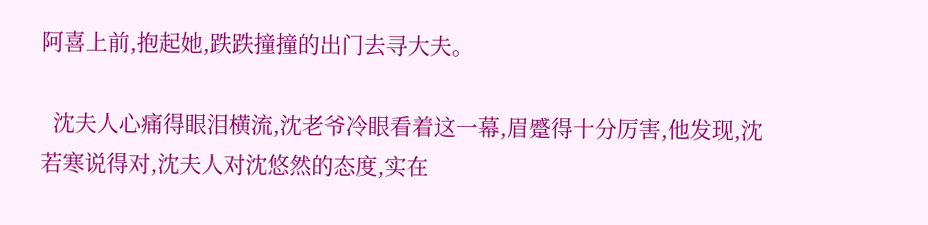阿喜上前,抱起她,跌跌撞撞的出门去寻大夫。

  沈夫人心痛得眼泪横流,沈老爷冷眼看着这一幕,眉蹙得十分厉害,他发现,沈若寒说得对,沈夫人对沈悠然的态度,实在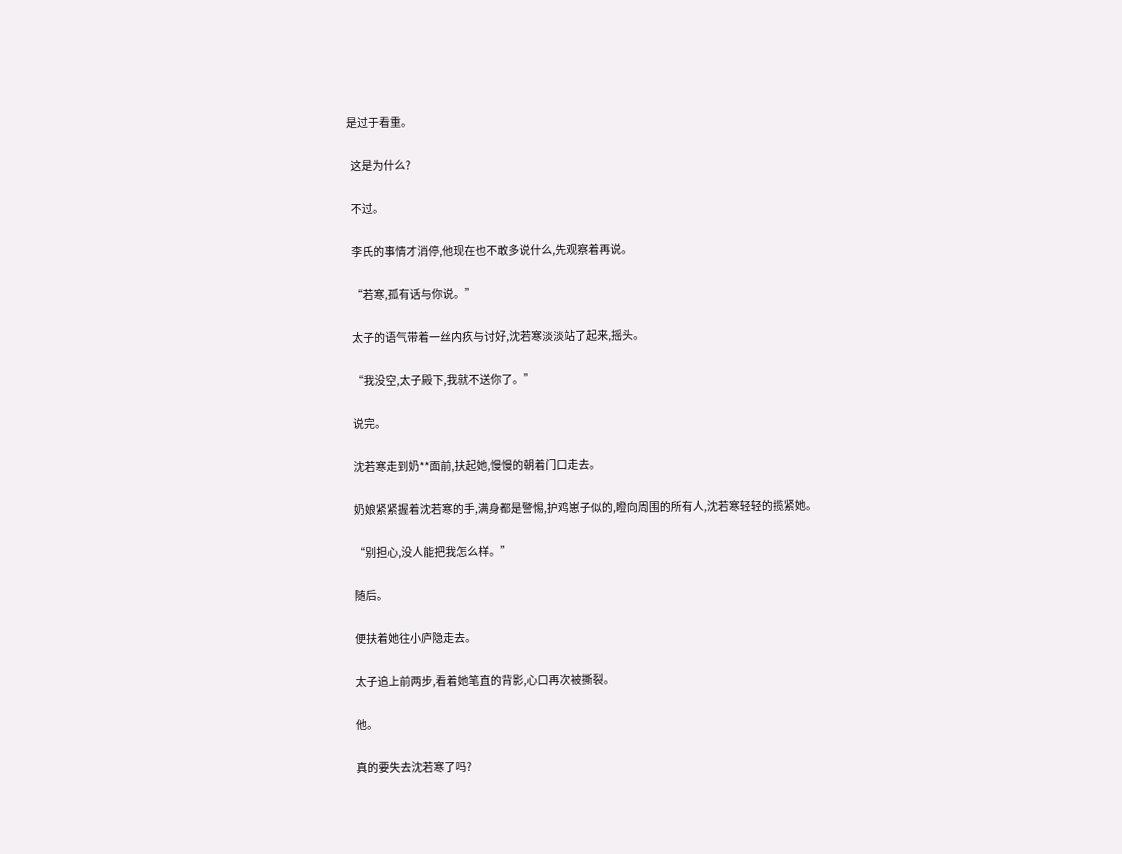是过于看重。

  这是为什么?

  不过。

  李氏的事情才消停,他现在也不敢多说什么,先观察着再说。

  “若寒,孤有话与你说。”

  太子的语气带着一丝内疚与讨好,沈若寒淡淡站了起来,摇头。

  “我没空,太子殿下,我就不送你了。”

  说完。

  沈若寒走到奶**面前,扶起她,慢慢的朝着门口走去。

  奶娘紧紧握着沈若寒的手,满身都是警惕,护鸡崽子似的,瞪向周围的所有人,沈若寒轻轻的揽紧她。

  “别担心,没人能把我怎么样。”

  随后。

  便扶着她往小庐隐走去。

  太子追上前两步,看着她笔直的背影,心口再次被撕裂。

  他。

  真的要失去沈若寒了吗?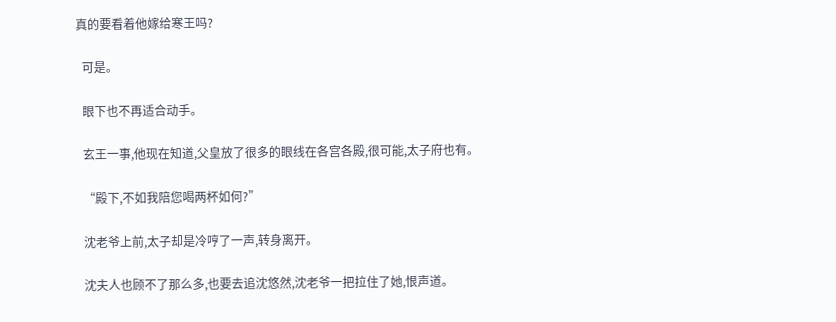真的要看着他嫁给寒王吗?

  可是。

  眼下也不再适合动手。

  玄王一事,他现在知道,父皇放了很多的眼线在各宫各殿,很可能,太子府也有。

  “殿下,不如我陪您喝两杯如何?”

  沈老爷上前,太子却是冷哼了一声,转身离开。

  沈夫人也顾不了那么多,也要去追沈悠然,沈老爷一把拉住了她,恨声道。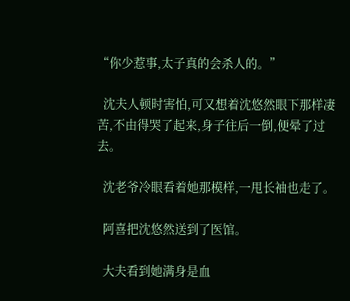“你少惹事,太子真的会杀人的。”

  沈夫人顿时害怕,可又想着沈悠然眼下那样凄苦,不由得哭了起来,身子往后一倒,便晕了过去。

  沈老爷冷眼看着她那模样,一甩长袖也走了。

  阿喜把沈悠然送到了医馆。

  大夫看到她满身是血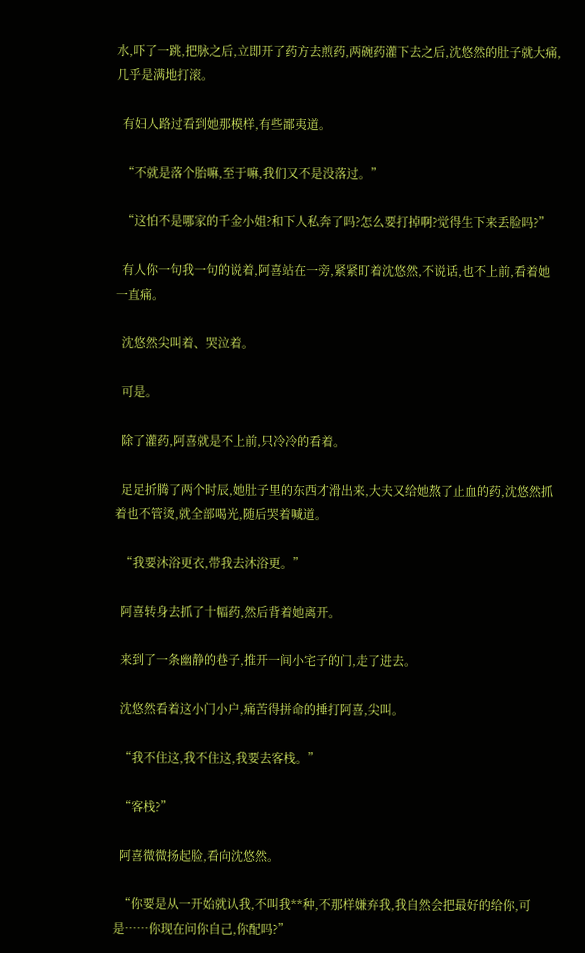水,吓了一跳,把脉之后,立即开了药方去煎药,两碗药灌下去之后,沈悠然的肚子就大痛,几乎是满地打滚。

  有妇人路过看到她那模样,有些鄙夷道。

  “不就是落个胎嘛,至于嘛,我们又不是没落过。”

  “这怕不是哪家的千金小姐?和下人私奔了吗?怎么要打掉啊?觉得生下来丢脸吗?”

  有人你一句我一句的说着,阿喜站在一旁,紧紧盯着沈悠然,不说话,也不上前,看着她一直痛。

  沈悠然尖叫着、哭泣着。

  可是。

  除了灌药,阿喜就是不上前,只冷冷的看着。

  足足折腾了两个时辰,她肚子里的东西才滑出来,大夫又给她熬了止血的药,沈悠然抓着也不管烫,就全部喝光,随后哭着喊道。

  “我要沐浴更衣,带我去沐浴更。”

  阿喜转身去抓了十幅药,然后背着她离开。

  来到了一条幽静的巷子,推开一间小宅子的门,走了进去。

  沈悠然看着这小门小户,痛苦得拼命的捶打阿喜,尖叫。

  “我不住这,我不住这,我要去客栈。”

  “客栈?”

  阿喜微微扬起脸,看向沈悠然。

  “你要是从一开始就认我,不叫我**种,不那样嫌弃我,我自然会把最好的给你,可是……你现在问你自己,你配吗?”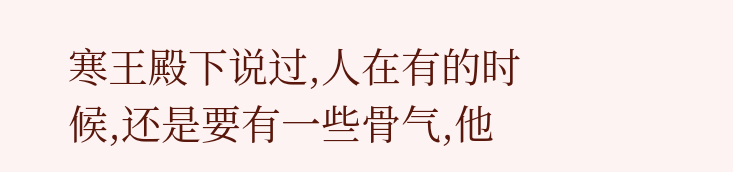寒王殿下说过,人在有的时候,还是要有一些骨气,他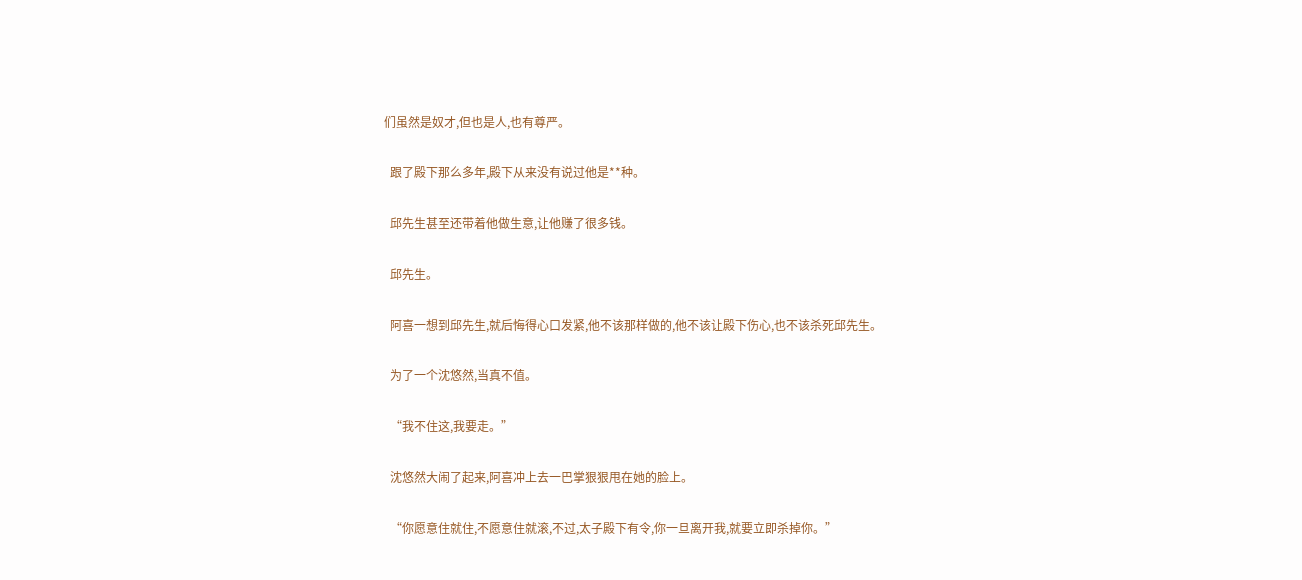们虽然是奴才,但也是人,也有尊严。

  跟了殿下那么多年,殿下从来没有说过他是**种。

  邱先生甚至还带着他做生意,让他赚了很多钱。

  邱先生。

  阿喜一想到邱先生,就后悔得心口发紧,他不该那样做的,他不该让殿下伤心,也不该杀死邱先生。

  为了一个沈悠然,当真不值。

  “我不住这,我要走。”

  沈悠然大闹了起来,阿喜冲上去一巴掌狠狠甩在她的脸上。

  “你愿意住就住,不愿意住就滚,不过,太子殿下有令,你一旦离开我,就要立即杀掉你。”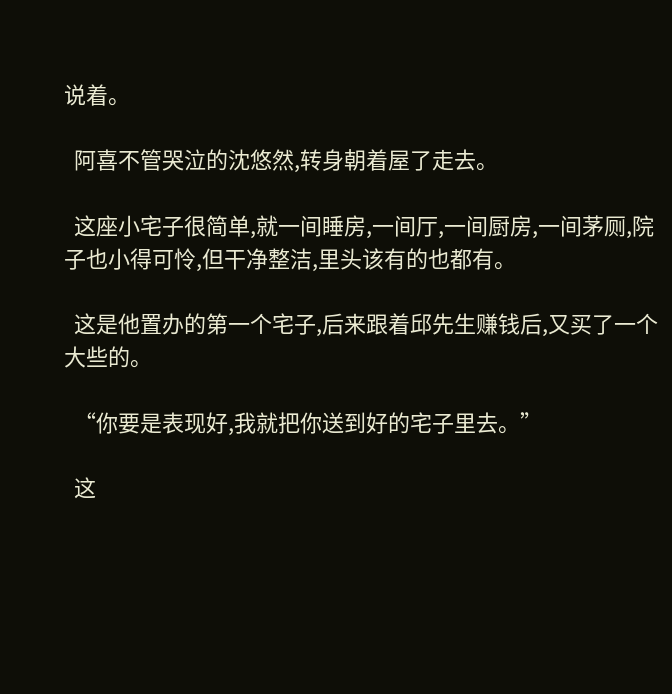说着。

  阿喜不管哭泣的沈悠然,转身朝着屋了走去。

  这座小宅子很简单,就一间睡房,一间厅,一间厨房,一间茅厕,院子也小得可怜,但干净整洁,里头该有的也都有。

  这是他置办的第一个宅子,后来跟着邱先生赚钱后,又买了一个大些的。

  “你要是表现好,我就把你送到好的宅子里去。”

  这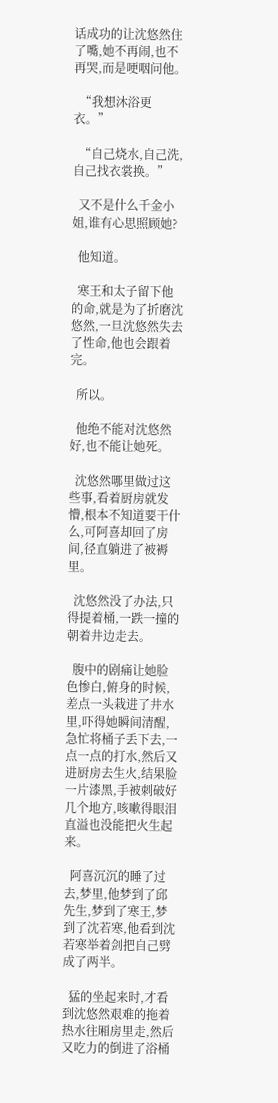话成功的让沈悠然住了嘴,她不再闹,也不再哭,而是哽咽问他。

  “我想沐浴更衣。”

  “自己烧水,自己洗,自己找衣裳换。”

  又不是什么千金小姐,谁有心思照顾她?

  他知道。

  寒王和太子留下他的命,就是为了折磨沈悠然,一旦沈悠然失去了性命,他也会跟着完。

  所以。

  他绝不能对沈悠然好,也不能让她死。

  沈悠然哪里做过这些事,看着厨房就发懵,根本不知道要干什么,可阿喜却回了房间,径直躺进了被褥里。

  沈悠然没了办法,只得提着桶,一跌一撞的朝着井边走去。

  腹中的剧痛让她脸色惨白,俯身的时候,差点一头栽进了井水里,吓得她瞬间清醒,急忙将桶子丢下去,一点一点的打水,然后又进厨房去生火,结果脸一片漆黑,手被刺破好几个地方,咳嗽得眼泪直溢也没能把火生起来。

  阿喜沉沉的睡了过去,梦里,他梦到了邱先生,梦到了寒王,梦到了沈若寒,他看到沈若寒举着剑把自己劈成了两半。

  猛的坐起来时,才看到沈悠然艰难的拖着热水往厢房里走,然后又吃力的倒进了浴桶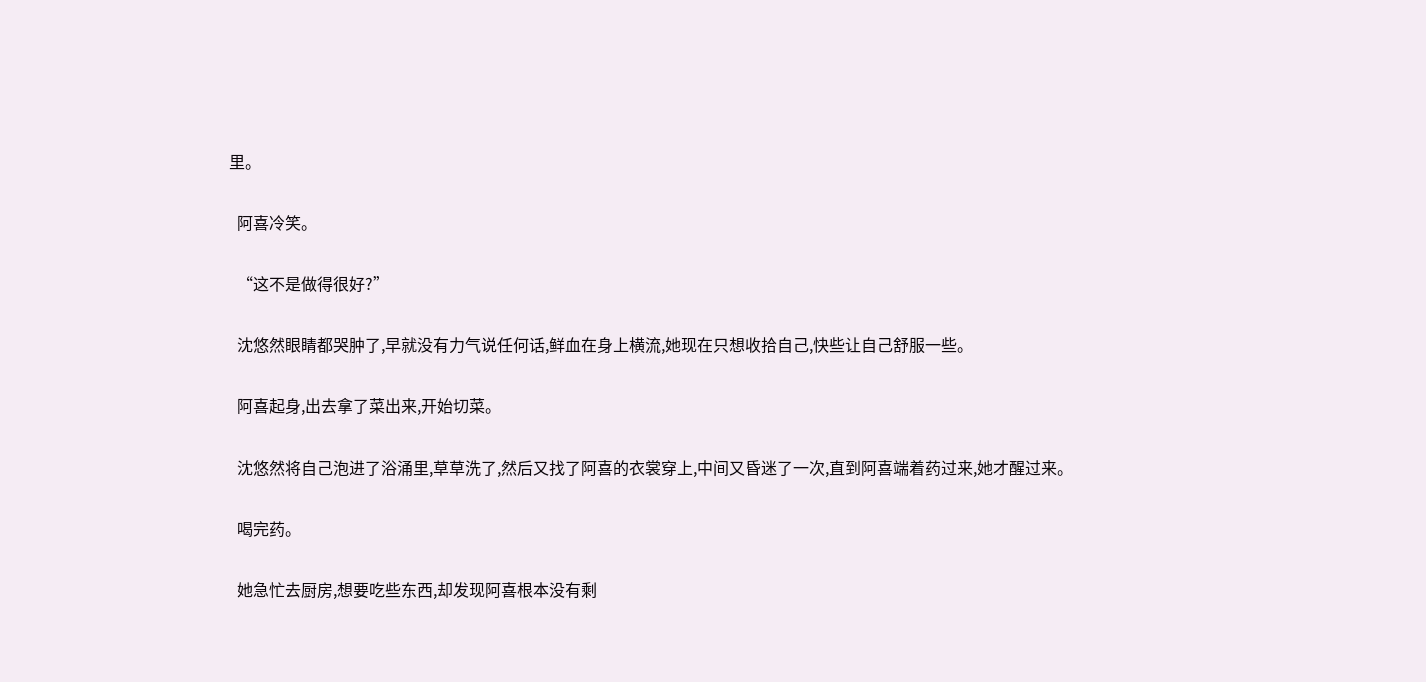里。

  阿喜冷笑。

  “这不是做得很好?”

  沈悠然眼睛都哭肿了,早就没有力气说任何话,鲜血在身上横流,她现在只想收拾自己,快些让自己舒服一些。

  阿喜起身,出去拿了菜出来,开始切菜。

  沈悠然将自己泡进了浴涌里,草草洗了,然后又找了阿喜的衣裳穿上,中间又昏迷了一次,直到阿喜端着药过来,她才醒过来。

  喝完药。

  她急忙去厨房,想要吃些东西,却发现阿喜根本没有剩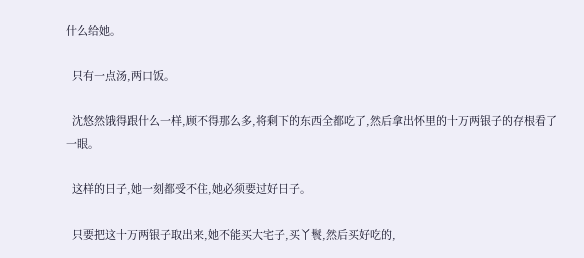什么给她。

  只有一点汤,两口饭。

  沈悠然饿得跟什么一样,顾不得那么多,将剩下的东西全都吃了,然后拿出怀里的十万两银子的存根看了一眼。

  这样的日子,她一刻都受不住,她必须要过好日子。

  只要把这十万两银子取出来,她不能买大宅子,买丫鬟,然后买好吃的,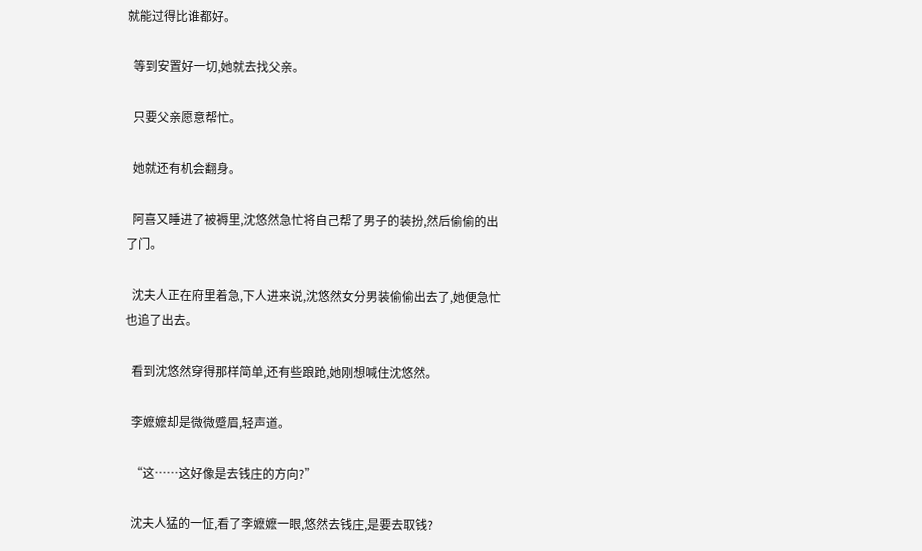就能过得比谁都好。

  等到安置好一切,她就去找父亲。

  只要父亲愿意帮忙。

  她就还有机会翻身。

  阿喜又睡进了被褥里,沈悠然急忙将自己帮了男子的装扮,然后偷偷的出了门。

  沈夫人正在府里着急,下人进来说,沈悠然女分男装偷偷出去了,她便急忙也追了出去。

  看到沈悠然穿得那样简单,还有些踉跄,她刚想喊住沈悠然。

  李嬷嬷却是微微蹙眉,轻声道。

  “这……这好像是去钱庄的方向?”

  沈夫人猛的一怔,看了李嬷嬷一眼,悠然去钱庄,是要去取钱?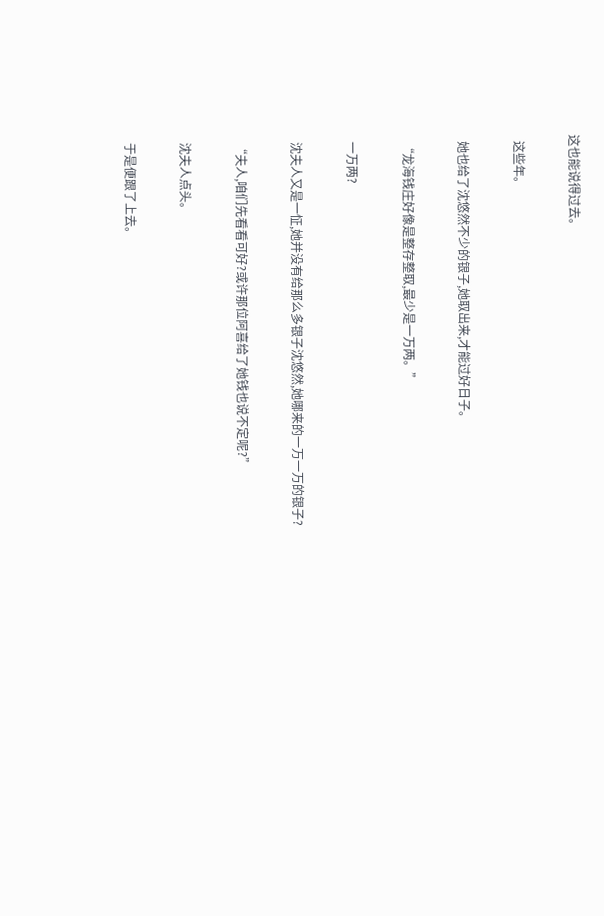这也能说得过去。

  这些年。

  她也给了沈悠然不少的银子,她取出来,才能过好日子。

  “龙海钱庄好像是整存整取,最少是一万两。”

  一万两?

  沈夫人又是一怔,她并没有给那么多银子沈悠然,她哪来的一万一万的银子?

  “夫人,咱们先看看可好?或许那位阿喜给了她钱也说不定呢?”

  沈夫人点头。

  于是便跟了上去。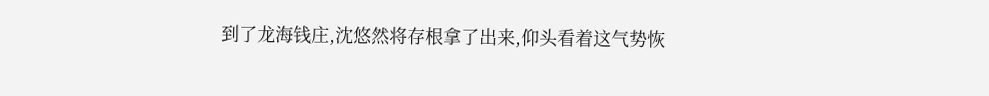到了龙海钱庄,沈悠然将存根拿了出来,仰头看着这气势恢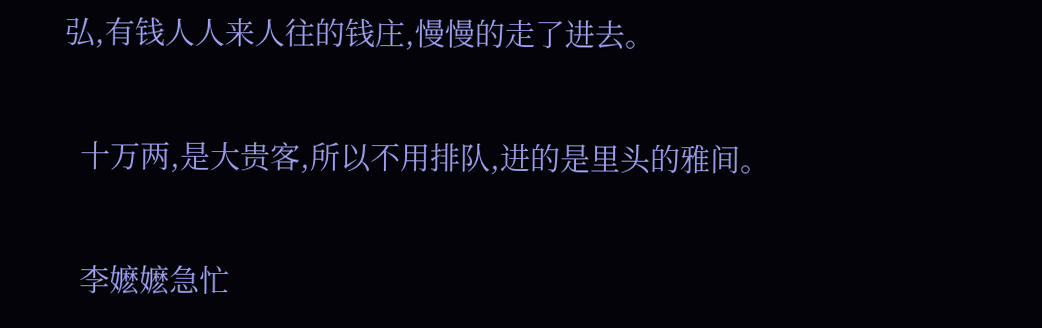弘,有钱人人来人往的钱庄,慢慢的走了进去。

  十万两,是大贵客,所以不用排队,进的是里头的雅间。

  李嬷嬷急忙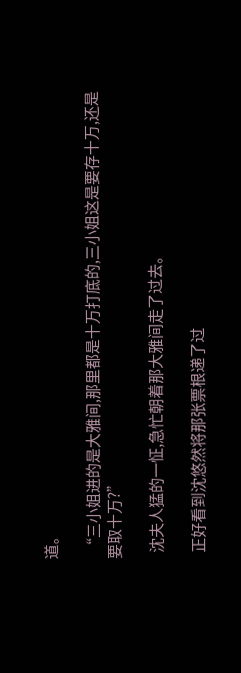道。

  “三小姐进的是大雅间,那里都是十万打底的,三小姐这是要存十万,还是要取十万?”

  沈夫人猛的一怔,急忙朝着那大雅间走了过去。

  正好看到沈悠然将那张票根递了过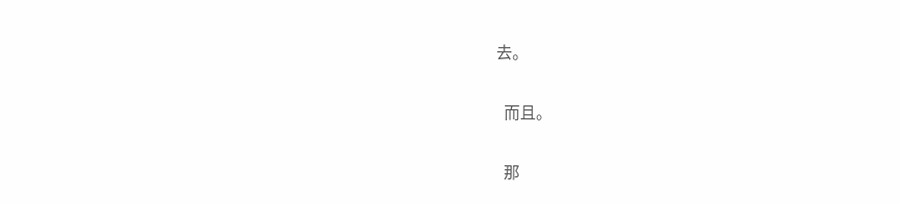去。

  而且。

  那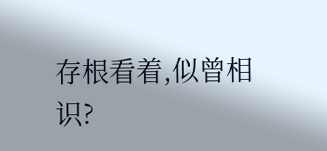存根看着,似曾相识?